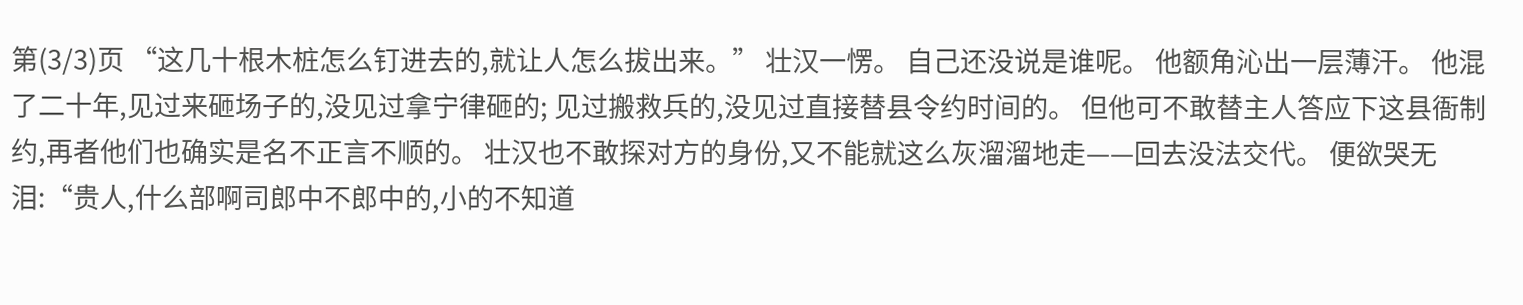第(3/3)页 “这几十根木桩怎么钉进去的,就让人怎么拔出来。” 壮汉一愣。 自己还没说是谁呢。 他额角沁出一层薄汗。 他混了二十年,见过来砸场子的,没见过拿宁律砸的; 见过搬救兵的,没见过直接替县令约时间的。 但他可不敢替主人答应下这县衙制约,再者他们也确实是名不正言不顺的。 壮汉也不敢探对方的身份,又不能就这么灰溜溜地走——回去没法交代。 便欲哭无泪:“贵人,什么部啊司郎中不郎中的,小的不知道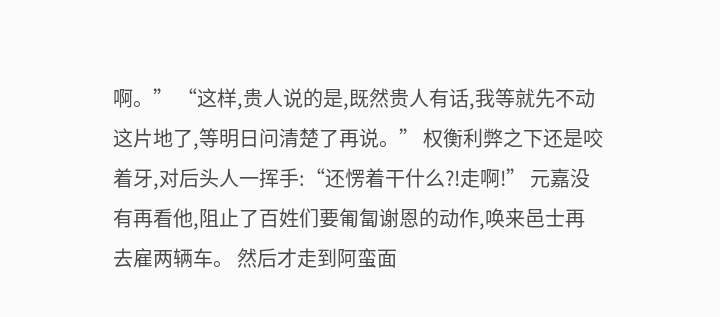啊。” “这样,贵人说的是,既然贵人有话,我等就先不动这片地了,等明日问清楚了再说。” 权衡利弊之下还是咬着牙,对后头人一挥手:“还愣着干什么?!走啊!” 元嘉没有再看他,阻止了百姓们要匍匐谢恩的动作,唤来邑士再去雇两辆车。 然后才走到阿蛮面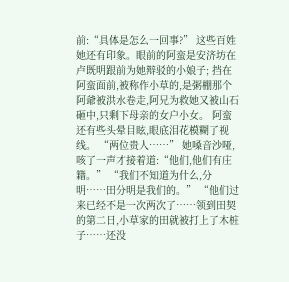前:“具体是怎么一回事?” 这些百姓她还有印象。眼前的阿蛮是安济坊在卢既明跟前为她辩驳的小娘子; 挡在阿蛮面前,被称作小草的,是粥棚那个阿爺被洪水卷走,阿兄为救她又被山石砸中,只剩下母亲的女户小女。 阿蛮还有些头晕目眩,眼底泪花模糊了视线。 “两位贵人……” 她嗓音沙哑,咳了一声才接着道:“他们,他们有庄籍。” “我们不知道为什么,分明……田分明是我们的。” “他们过来已经不是一次两次了……领到田契的第二日,小草家的田就被打上了木桩子……还没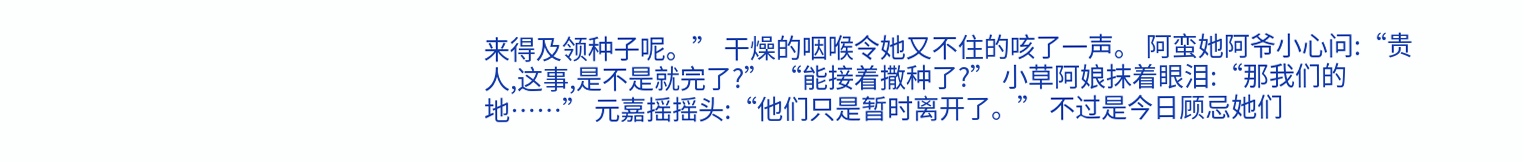来得及领种子呢。” 干燥的咽喉令她又不住的咳了一声。 阿蛮她阿爷小心问:“贵人,这事,是不是就完了?” “能接着撒种了?” 小草阿娘抹着眼泪:“那我们的地……” 元嘉摇摇头:“他们只是暂时离开了。” 不过是今日顾忌她们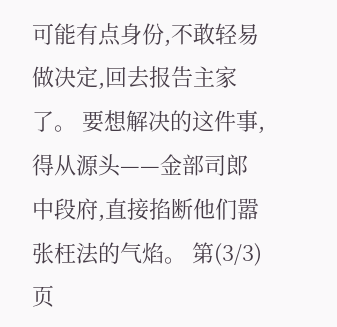可能有点身份,不敢轻易做决定,回去报告主家了。 要想解决的这件事,得从源头——金部司郎中段府,直接掐断他们嚣张枉法的气焰。 第(3/3)页